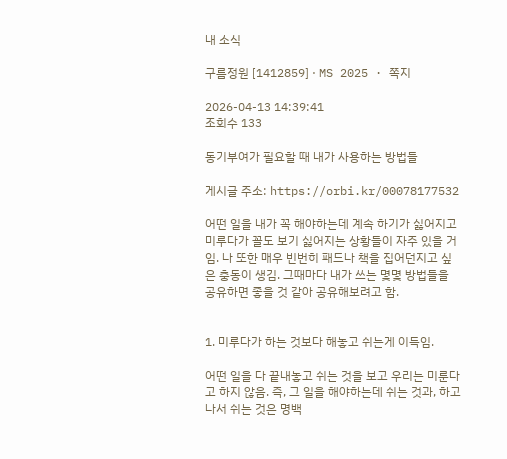내 소식

구름정원 [1412859] · MS 2025 · 쪽지

2026-04-13 14:39:41
조회수 133

동기부여가 필요할 때 내가 사용하는 방법들

게시글 주소: https://orbi.kr/00078177532

어떤 일을 내가 꼭 해야하는데 계속 하기가 싫어지고 미루다가 꼴도 보기 싫어지는 상황들이 자주 있을 거임. 나 또한 매우 빈번히 패드나 책을 집어던지고 싶은 충동이 생김. 그때마다 내가 쓰는 몇몇 방법들을 공유하면 좋을 것 같아 공유해보려고 함.


1. 미루다가 하는 것보다 해놓고 쉬는게 이득임.

어떤 일을 다 끝내놓고 쉬는 것을 보고 우리는 미룬다고 하지 않음. 즉, 그 일을 해야하는데 쉬는 것과, 하고 나서 쉬는 것은 명백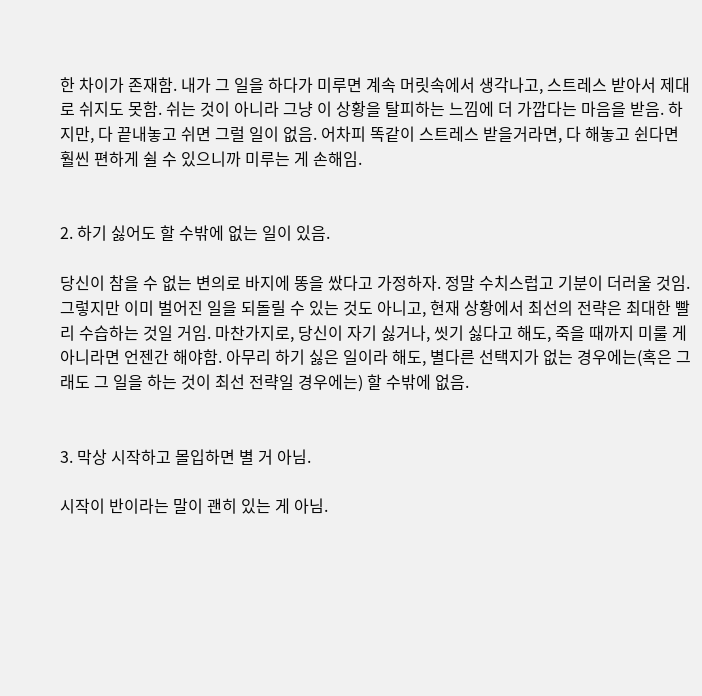한 차이가 존재함. 내가 그 일을 하다가 미루면 계속 머릿속에서 생각나고, 스트레스 받아서 제대로 쉬지도 못함. 쉬는 것이 아니라 그냥 이 상황을 탈피하는 느낌에 더 가깝다는 마음을 받음. 하지만, 다 끝내놓고 쉬면 그럴 일이 없음. 어차피 똑같이 스트레스 받을거라면, 다 해놓고 쉰다면 훨씬 편하게 쉴 수 있으니까 미루는 게 손해임.


2. 하기 싫어도 할 수밖에 없는 일이 있음.

당신이 참을 수 없는 변의로 바지에 똥을 쌌다고 가정하자. 정말 수치스럽고 기분이 더러울 것임. 그렇지만 이미 벌어진 일을 되돌릴 수 있는 것도 아니고, 현재 상황에서 최선의 전략은 최대한 빨리 수습하는 것일 거임. 마찬가지로, 당신이 자기 싫거나, 씻기 싫다고 해도, 죽을 때까지 미룰 게 아니라면 언젠간 해야함. 아무리 하기 싫은 일이라 해도, 별다른 선택지가 없는 경우에는(혹은 그래도 그 일을 하는 것이 최선 전략일 경우에는) 할 수밖에 없음.


3. 막상 시작하고 몰입하면 별 거 아님.

시작이 반이라는 말이 괜히 있는 게 아님.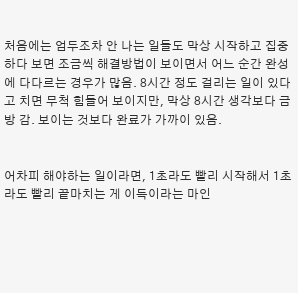처음에는 엄두조차 안 나는 일들도 막상 시작하고 집중하다 보면 조금씩 해결방법이 보이면서 어느 순간 완성에 다다르는 경우가 많음. 8시간 정도 걸리는 일이 있다고 치면 무척 힘들어 보이지만, 막상 8시간 생각보다 금방 감. 보이는 것보다 완료가 가까이 있음.


어차피 해야하는 일이라면, 1초라도 빨리 시작해서 1초라도 빨리 끝마치는 게 이득이라는 마인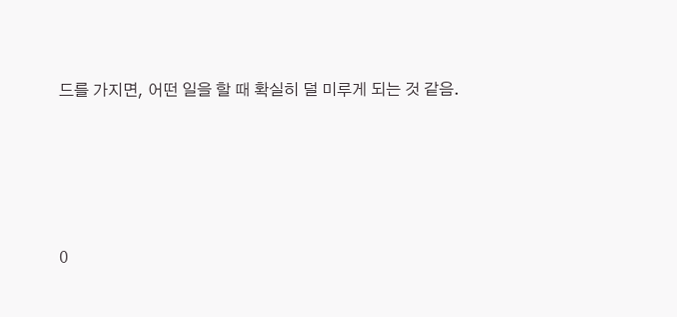드를 가지면, 어떤 일을 할 때 확실히 덜 미루게 되는 것 같음.




0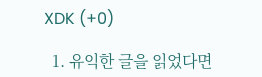XDK (+0)

  1. 유익한 글을 읽었다면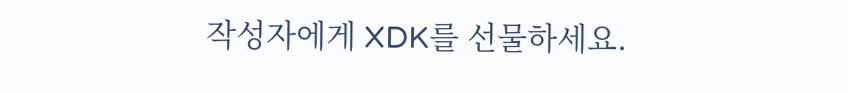작성자에게 XDK를 선물하세요.